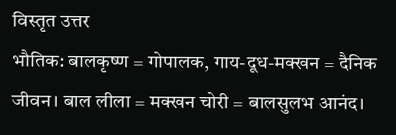विस्तृत उत्तर
भौतिक: बालकृष्ण = गोपालक, गाय-दूध-मक्खन = दैनिक जीवन। बाल लीला = मक्खन चोरी = बालसुलभ आनंद।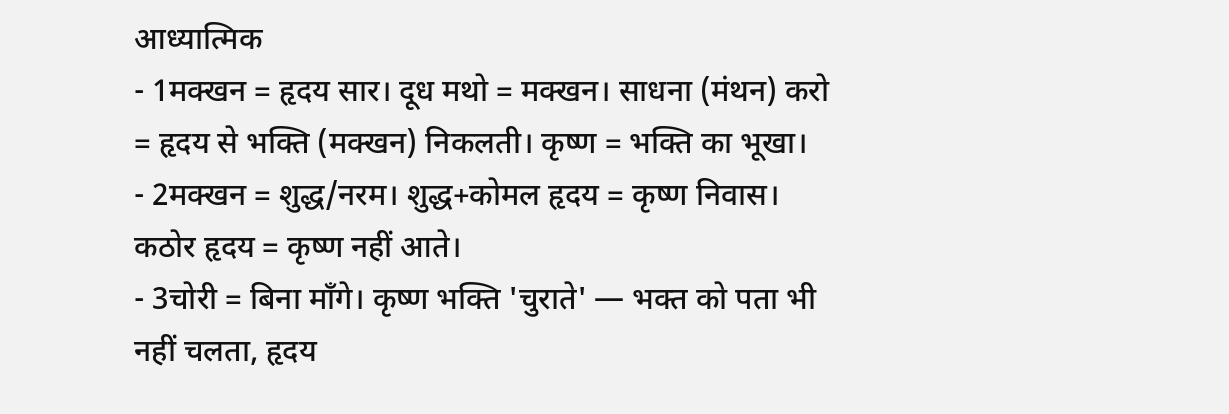आध्यात्मिक
- 1मक्खन = हृदय सार। दूध मथो = मक्खन। साधना (मंथन) करो = हृदय से भक्ति (मक्खन) निकलती। कृष्ण = भक्ति का भूखा।
- 2मक्खन = शुद्ध/नरम। शुद्ध+कोमल हृदय = कृष्ण निवास। कठोर हृदय = कृष्ण नहीं आते।
- 3चोरी = बिना माँगे। कृष्ण भक्ति 'चुराते' — भक्त को पता भी नहीं चलता, हृदय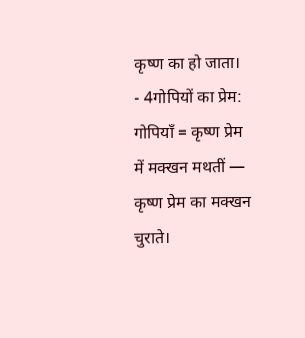कृष्ण का हो जाता।
- 4गोपियों का प्रेम: गोपियाँ = कृष्ण प्रेम में मक्खन मथतीं — कृष्ण प्रेम का मक्खन चुराते।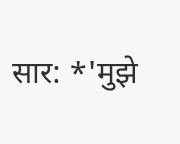सार: *'मुझे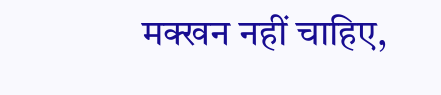मक्खन नहीं चाहिए,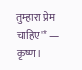तुम्हारा प्रेम चाहिए'* — कृष्ण।